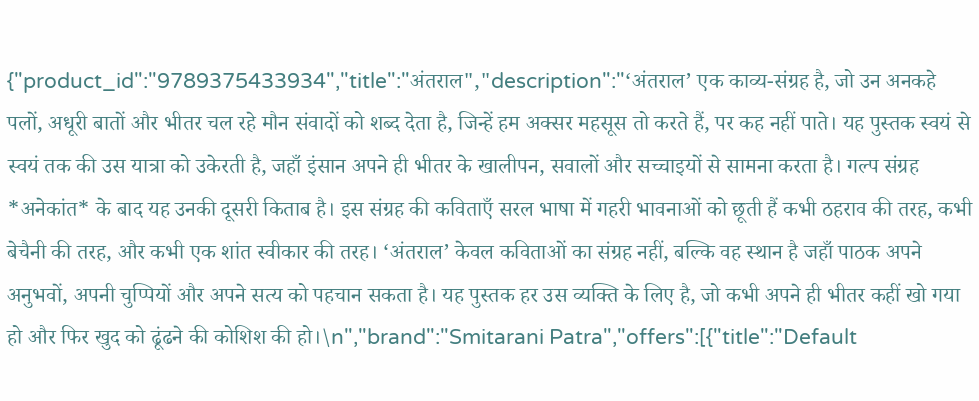{"product_id":"9789375433934","title":"अंतराल","description":"‘अंतराल’ एक काव्य-संग्रह है, जो उन अनकहे पलों, अधूरी बातों और भीतर चल रहे मौन संवादों को शब्द देता है, जिन्हें हम अक्सर महसूस तो करते हैं, पर कह नहीं पाते। यह पुस्तक स्वयं से स्वयं तक की उस यात्रा को उकेरती है, जहाँ इंसान अपने ही भीतर के खालीपन, सवालों और सच्चाइयों से सामना करता है। गल्प संग्रह *अनेकांत* के बाद यह उनकी दूसरी किताब है। इस संग्रह की कविताएँ सरल भाषा में गहरी भावनाओं को छूती हैं कभी ठहराव की तरह, कभी बेचैनी की तरह, और कभी एक शांत स्वीकार की तरह। ‘अंतराल’ केवल कविताओं का संग्रह नहीं, बल्कि वह स्थान है जहाँ पाठक अपने अनुभवों, अपनी चुप्पियों और अपने सत्य को पहचान सकता है। यह पुस्तक हर उस व्यक्ति के लिए है, जो कभी अपने ही भीतर कहीं खो गया हो और फिर खुद को ढूंढने की कोशिश की हो।\n","brand":"Smitarani Patra","offers":[{"title":"Default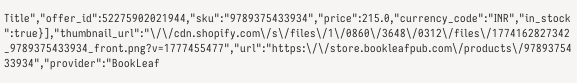Title","offer_id":52275902021944,"sku":"9789375433934","price":215.0,"currency_code":"INR","in_stock":true}],"thumbnail_url":"\/\/cdn.shopify.com\/s\/files\/1\/0860\/3648\/0312\/files\/1774162827342_9789375433934_front.png?v=1777455477","url":"https:\/\/store.bookleafpub.com\/products\/9789375433934","provider":"BookLeaf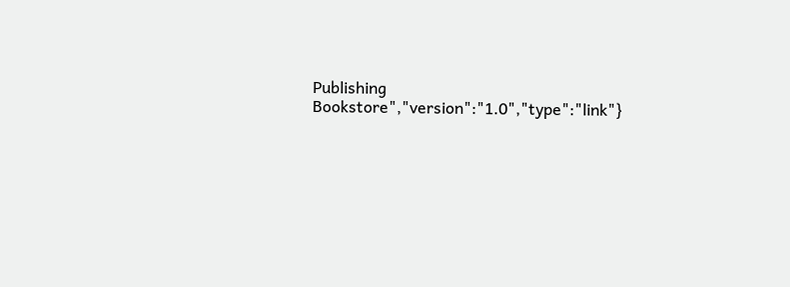Publishing Bookstore","version":"1.0","type":"link"}